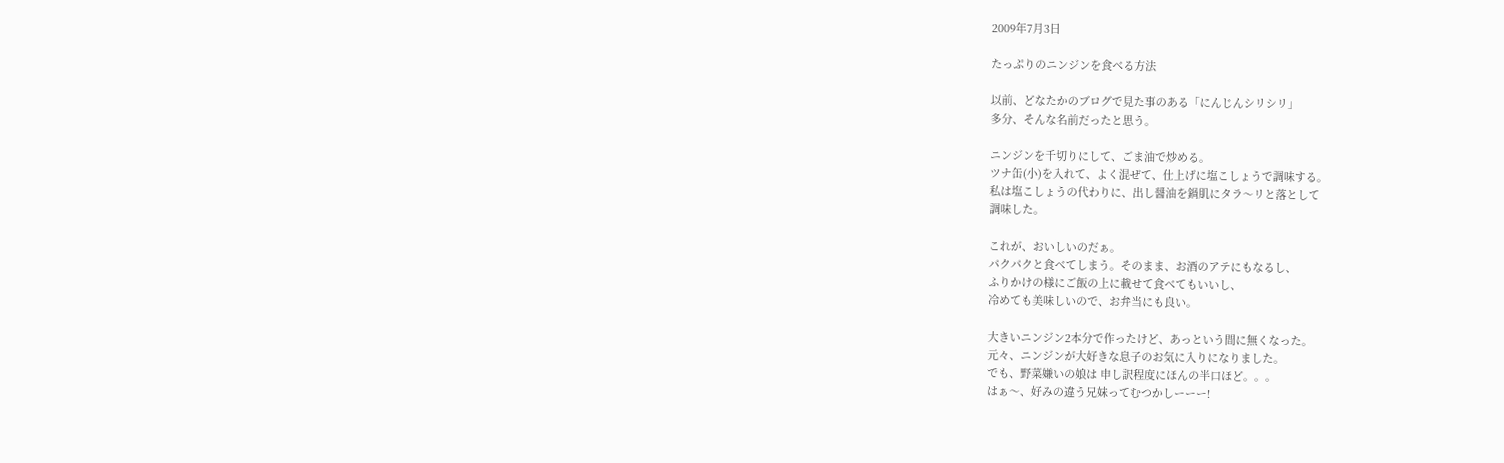2009年7月3日

たっぷりのニンジンを食べる方法

以前、どなたかのブログで見た事のある「にんじんシリシリ」
多分、そんな名前だったと思う。

ニンジンを千切りにして、ごま油で炒める。
ツナ缶(小)を入れて、よく混ぜて、仕上げに塩こしょうで調味する。
私は塩こしょうの代わりに、出し醤油を鍋肌にタラ〜リと落として
調味した。

これが、おいしいのだぁ。
パクパクと食べてしまう。そのまま、お酒のアテにもなるし、
ふりかけの様にご飯の上に載せて食べてもいいし、
冷めても美味しいので、お弁当にも良い。

大きいニンジン2本分で作ったけど、あっという間に無くなった。
元々、ニンジンが大好きな息子のお気に入りになりました。
でも、野菜嫌いの娘は 申し訳程度にほんの半口ほど。。。
はぁ〜、好みの違う兄妹ってむつかしーーー!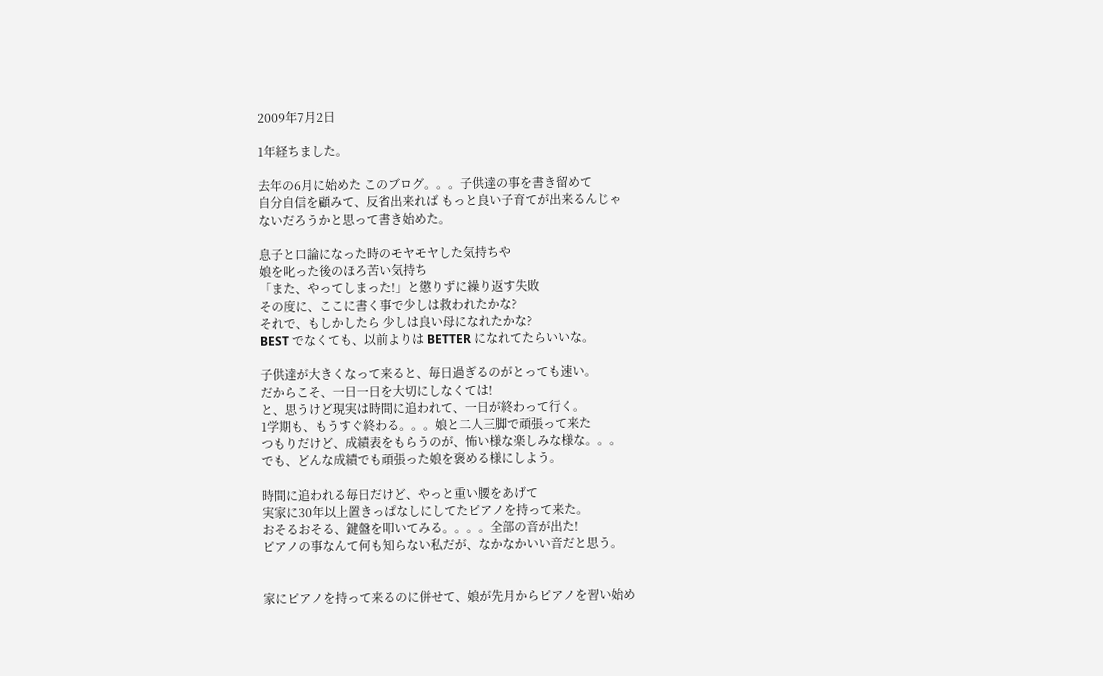2009年7月2日

1年経ちました。

去年の6月に始めた このブログ。。。子供達の事を書き留めて
自分自信を顧みて、反省出来れば もっと良い子育てが出来るんじゃ
ないだろうかと思って書き始めた。

息子と口論になった時のモヤモヤした気持ちや
娘を叱った後のほろ苦い気持ち
「また、やってしまった!」と懲りずに繰り返す失敗
その度に、ここに書く事で少しは救われたかな?
それで、もしかしたら 少しは良い母になれたかな?
BEST でなくても、以前よりは BETTER になれてたらいいな。

子供達が大きくなって来ると、毎日過ぎるのがとっても速い。
だからこそ、一日一日を大切にしなくては!
と、思うけど現実は時間に追われて、一日が終わって行く。
1学期も、もうすぐ終わる。。。娘と二人三脚で頑張って来た
つもりだけど、成績表をもらうのが、怖い様な楽しみな様な。。。
でも、どんな成績でも頑張った娘を褒める様にしよう。

時間に追われる毎日だけど、やっと重い腰をあげて
実家に30年以上置きっぱなしにしてたピアノを持って来た。
おそるおそる、鍵盤を叩いてみる。。。。全部の音が出た!
ピアノの事なんて何も知らない私だが、なかなかいい音だと思う。


家にピアノを持って来るのに併せて、娘が先月からピアノを習い始め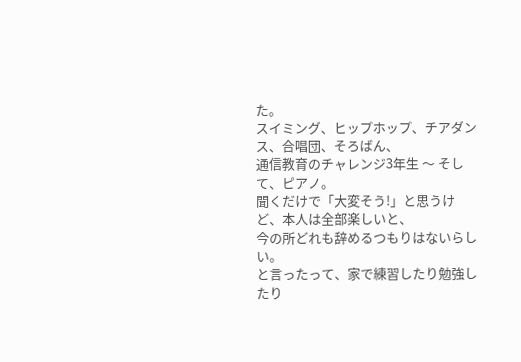た。
スイミング、ヒップホップ、チアダンス、合唱団、そろばん、
通信教育のチャレンジ3年生 〜 そして、ピアノ。
聞くだけで「大変そう!」と思うけど、本人は全部楽しいと、
今の所どれも辞めるつもりはないらしい。
と言ったって、家で練習したり勉強したり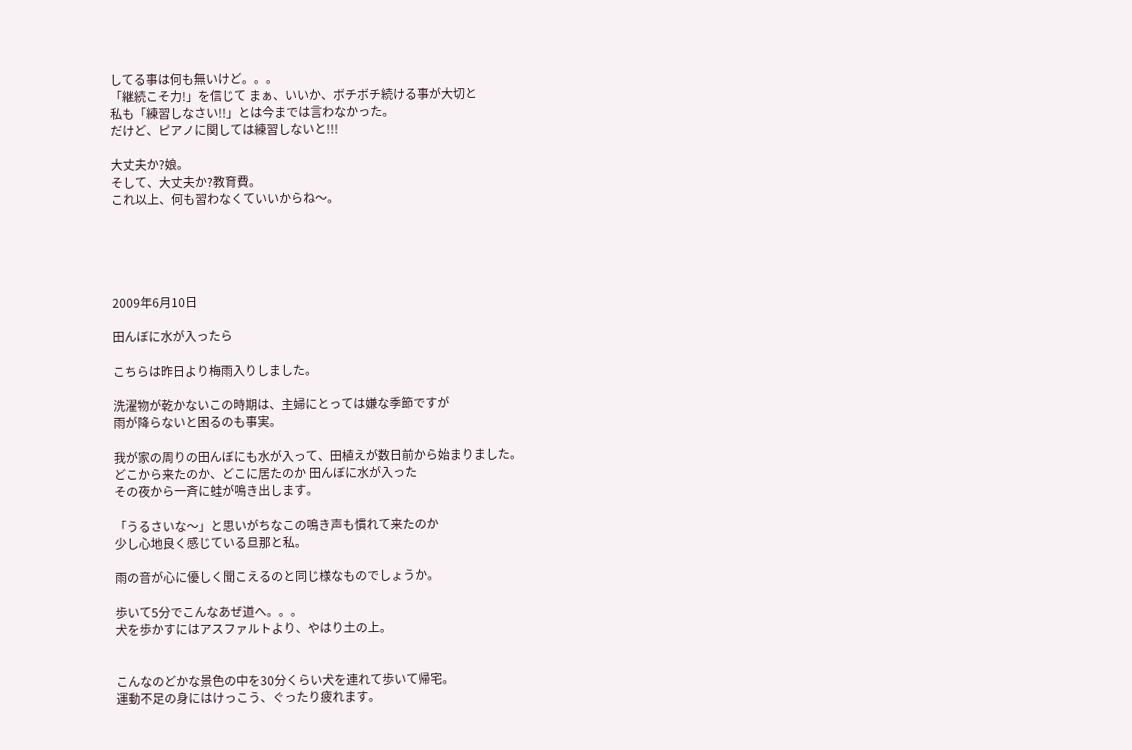してる事は何も無いけど。。。
「継続こそ力!」を信じて まぁ、いいか、ボチボチ続ける事が大切と
私も「練習しなさい!!」とは今までは言わなかった。
だけど、ピアノに関しては練習しないと!!!

大丈夫か?娘。
そして、大丈夫か?教育費。
これ以上、何も習わなくていいからね〜。





2009年6月10日

田んぼに水が入ったら

こちらは昨日より梅雨入りしました。

洗濯物が乾かないこの時期は、主婦にとっては嫌な季節ですが
雨が降らないと困るのも事実。

我が家の周りの田んぼにも水が入って、田植えが数日前から始まりました。
どこから来たのか、どこに居たのか 田んぼに水が入った
その夜から一斉に蛙が鳴き出します。

「うるさいな〜」と思いがちなこの鳴き声も慣れて来たのか
少し心地良く感じている旦那と私。

雨の音が心に優しく聞こえるのと同じ様なものでしょうか。

歩いて5分でこんなあぜ道へ。。。
犬を歩かすにはアスファルトより、やはり土の上。


こんなのどかな景色の中を30分くらい犬を連れて歩いて帰宅。
運動不足の身にはけっこう、ぐったり疲れます。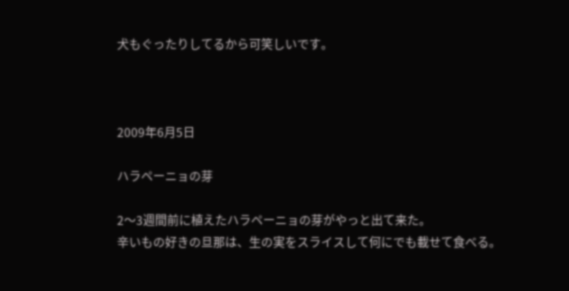犬もぐったりしてるから可笑しいです。



2009年6月5日

ハラペーニョの芽

2〜3週間前に植えたハラペーニョの芽がやっと出て来た。
辛いもの好きの旦那は、生の実をスライスして何にでも載せて食べる。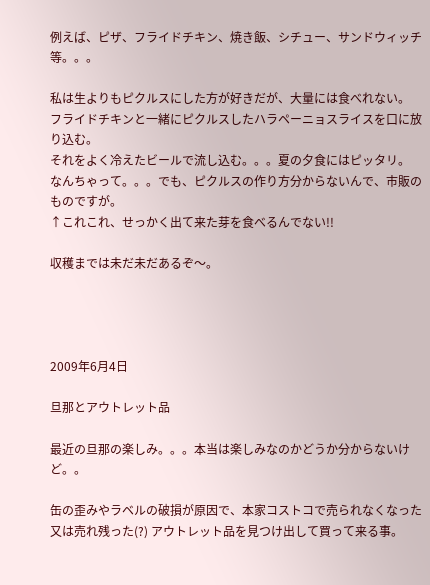例えば、ピザ、フライドチキン、焼き飯、シチュー、サンドウィッチ等。。。

私は生よりもピクルスにした方が好きだが、大量には食べれない。
フライドチキンと一緒にピクルスしたハラペーニョスライスを口に放り込む。
それをよく冷えたビールで流し込む。。。夏の夕食にはピッタリ。
なんちゃって。。。でも、ピクルスの作り方分からないんで、市販のものですが。
↑これこれ、せっかく出て来た芽を食べるんでない!!

収穫までは未だ未だあるぞ〜。




2009年6月4日

旦那とアウトレット品

最近の旦那の楽しみ。。。本当は楽しみなのかどうか分からないけど。。

缶の歪みやラベルの破損が原因で、本家コストコで売られなくなった
又は売れ残った(?) アウトレット品を見つけ出して買って来る事。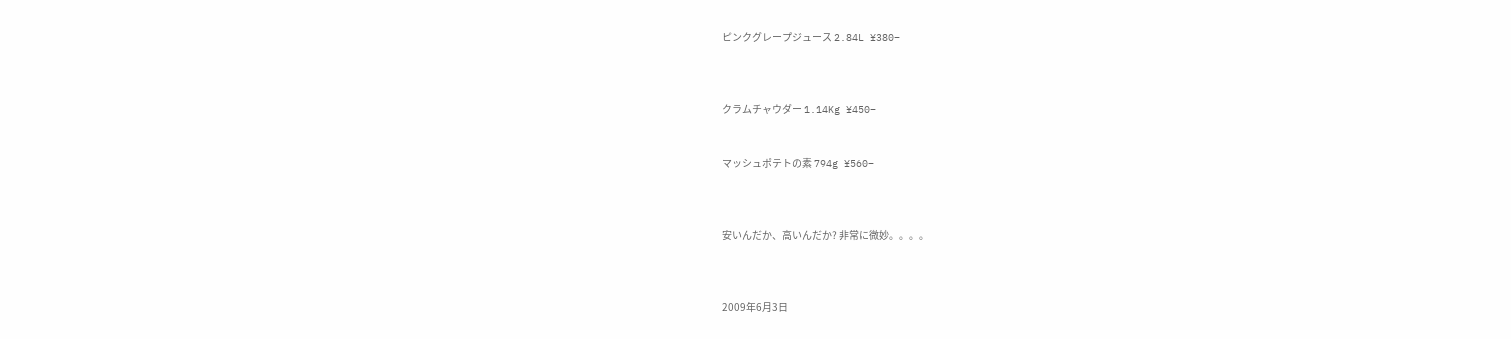ピンクグレープジュース 2.84L ¥380−



クラムチャウダー 1.14Kg ¥450−


マッシュポテトの素 794g ¥560−



安いんだか、高いんだか? 非常に微妙。。。。



2009年6月3日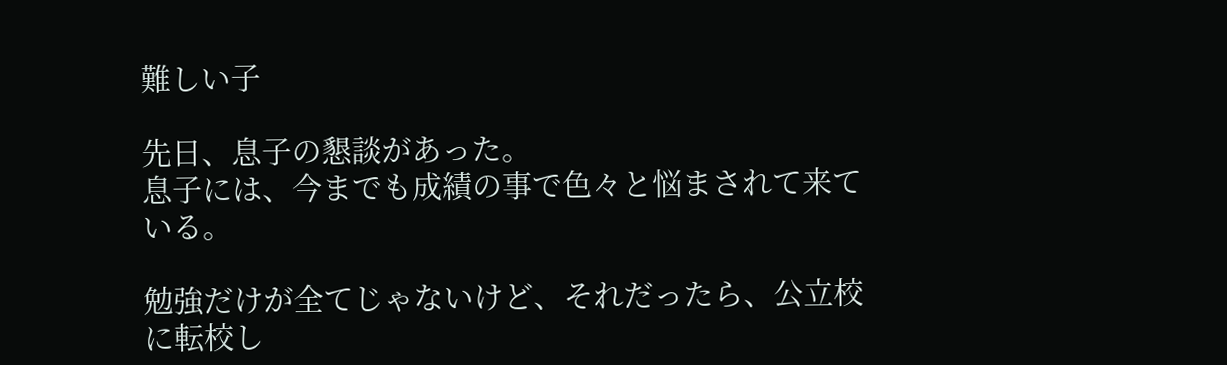難しい子

先日、息子の懇談があった。
息子には、今までも成績の事で色々と悩まされて来ている。

勉強だけが全てじゃないけど、それだったら、公立校に転校し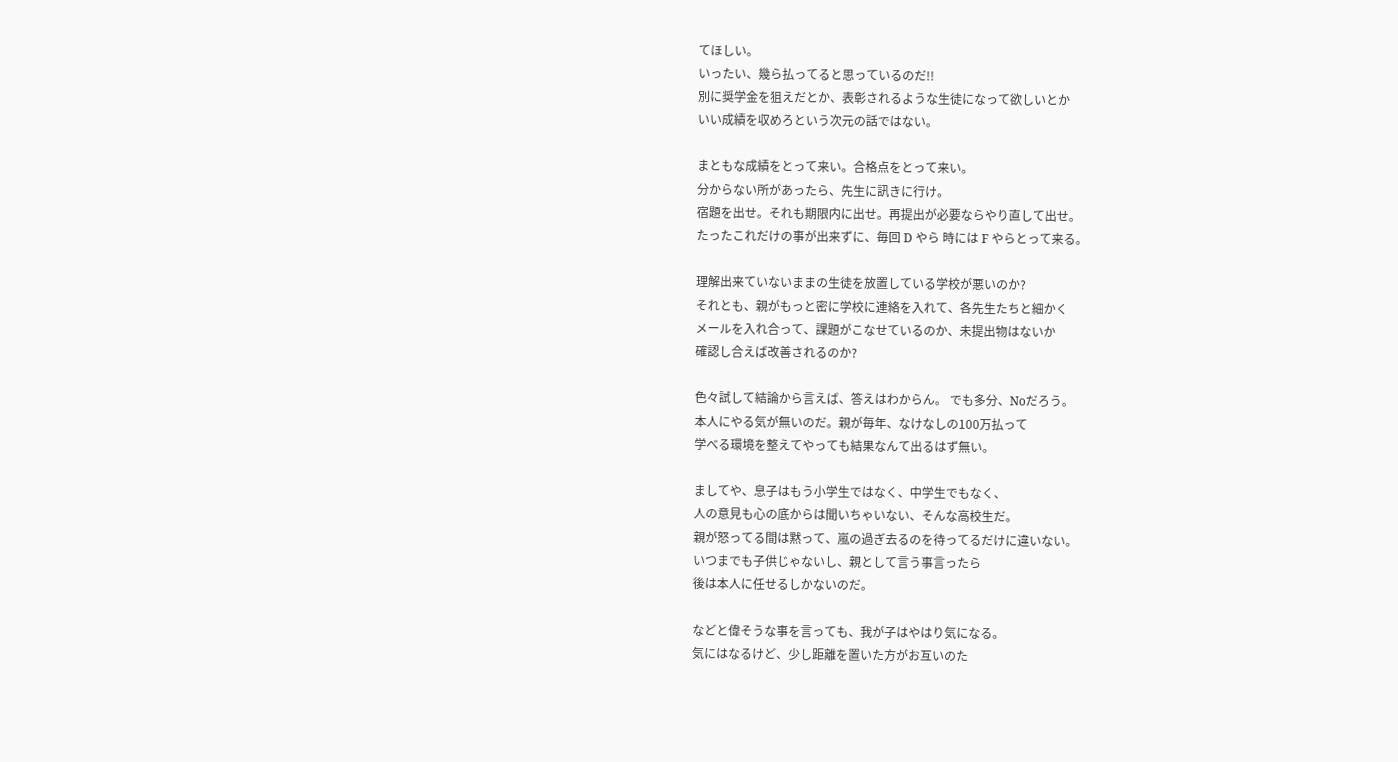てほしい。
いったい、幾ら払ってると思っているのだ!!
別に奨学金を狙えだとか、表彰されるような生徒になって欲しいとか
いい成績を収めろという次元の話ではない。

まともな成績をとって来い。合格点をとって来い。
分からない所があったら、先生に訊きに行け。
宿題を出せ。それも期限内に出せ。再提出が必要ならやり直して出せ。
たったこれだけの事が出来ずに、毎回 D やら 時には F やらとって来る。

理解出来ていないままの生徒を放置している学校が悪いのか?
それとも、親がもっと密に学校に連絡を入れて、各先生たちと細かく
メールを入れ合って、課題がこなせているのか、未提出物はないか
確認し合えば改善されるのか?

色々試して結論から言えば、答えはわからん。 でも多分、Noだろう。
本人にやる気が無いのだ。親が毎年、なけなしの100万払って
学べる環境を整えてやっても結果なんて出るはず無い。

ましてや、息子はもう小学生ではなく、中学生でもなく、
人の意見も心の底からは聞いちゃいない、そんな高校生だ。
親が怒ってる間は黙って、嵐の過ぎ去るのを待ってるだけに違いない。
いつまでも子供じゃないし、親として言う事言ったら
後は本人に任せるしかないのだ。

などと偉そうな事を言っても、我が子はやはり気になる。
気にはなるけど、少し距離を置いた方がお互いのた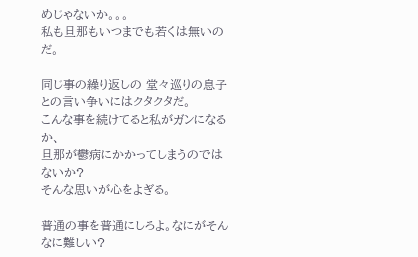めじゃないか。。。
私も旦那もいつまでも若くは無いのだ。

同じ事の繰り返しの 堂々巡りの息子との言い争いにはクタクタだ。
こんな事を続けてると私がガンになるか、
旦那が鬱病にかかってしまうのではないか?
そんな思いが心をよぎる。

普通の事を普通にしろよ。なにがそんなに難しい?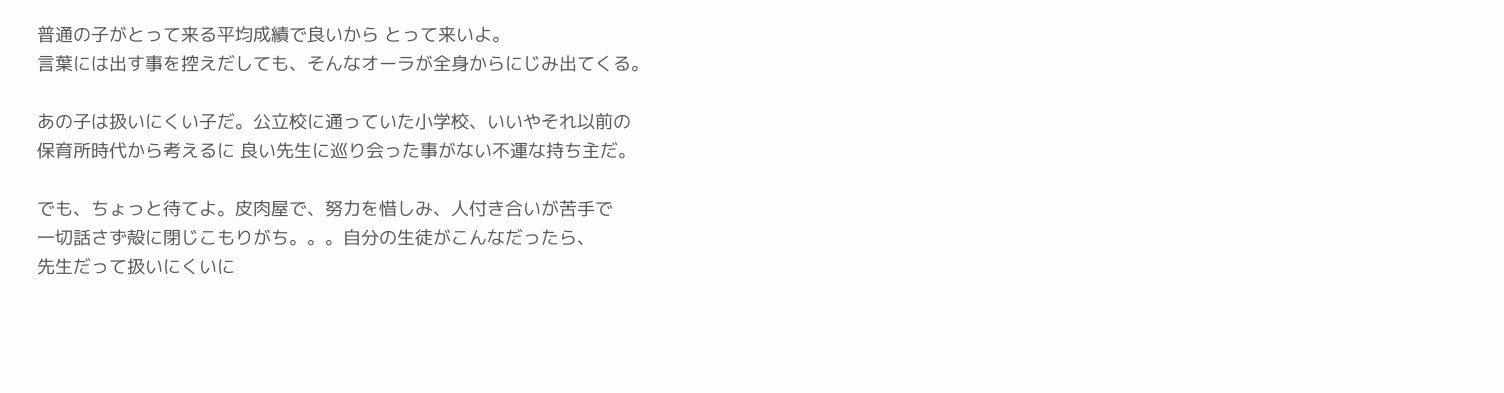普通の子がとって来る平均成績で良いから とって来いよ。
言葉には出す事を控えだしても、そんなオーラが全身からにじみ出てくる。

あの子は扱いにくい子だ。公立校に通っていた小学校、いいやそれ以前の
保育所時代から考えるに 良い先生に巡り会った事がない不運な持ち主だ。

でも、ちょっと待てよ。皮肉屋で、努力を惜しみ、人付き合いが苦手で
一切話さず殻に閉じこもりがち。。。自分の生徒がこんなだったら、
先生だって扱いにくいに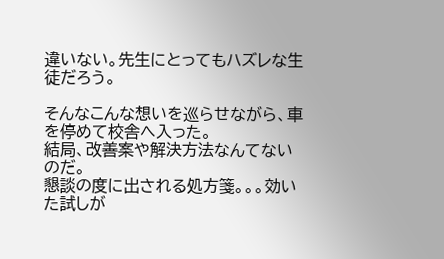違いない。先生にとってもハズレな生徒だろう。

そんなこんな想いを巡らせながら、車を停めて校舎へ入った。
結局、改善案や解決方法なんてないのだ。
懇談の度に出される処方箋。。。効いた試しが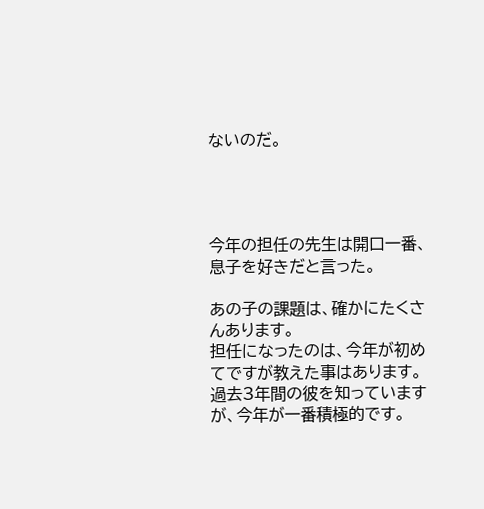ないのだ。




今年の担任の先生は開口一番、息子を好きだと言った。

あの子の課題は、確かにたくさんあります。
担任になったのは、今年が初めてですが教えた事はあります。
過去3年間の彼を知っていますが、今年が一番積極的です。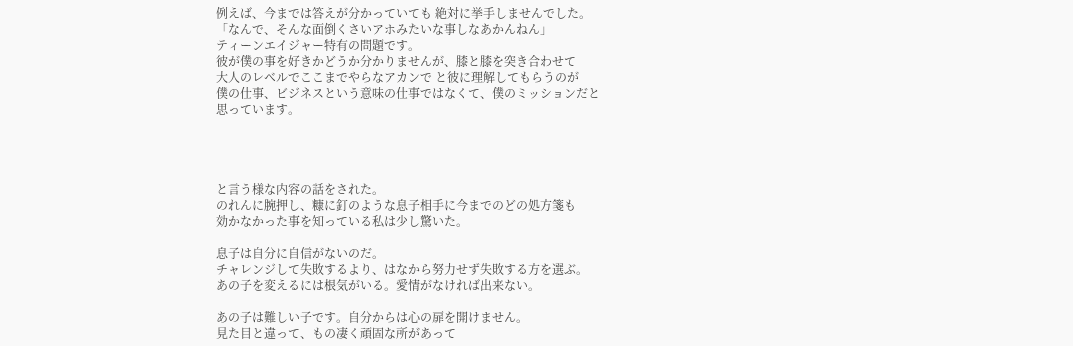例えば、今までは答えが分かっていても 絶対に挙手しませんでした。
「なんで、そんな面倒くさいアホみたいな事しなあかんねん」
ティーンエイジャー特有の問題です。
彼が僕の事を好きかどうか分かりませんが、膝と膝を突き合わせて
大人のレベルでここまでやらなアカンで と彼に理解してもらうのが
僕の仕事、ビジネスという意味の仕事ではなくて、僕のミッションだと
思っています。




と言う様な内容の話をされた。
のれんに腕押し、糠に釘のような息子相手に今までのどの処方箋も
効かなかった事を知っている私は少し驚いた。

息子は自分に自信がないのだ。
チャレンジして失敗するより、はなから努力せず失敗する方を選ぶ。
あの子を変えるには根気がいる。愛情がなければ出来ない。

あの子は難しい子です。自分からは心の扉を開けません。
見た目と違って、もの凄く頑固な所があって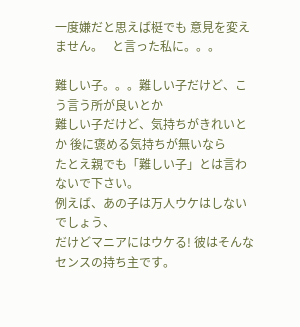一度嫌だと思えば梃でも 意見を変えません。   と言った私に。。。

難しい子。。。難しい子だけど、こう言う所が良いとか
難しい子だけど、気持ちがきれいとか 後に褒める気持ちが無いなら
たとえ親でも「難しい子」とは言わないで下さい。
例えば、あの子は万人ウケはしないでしょう、
だけどマニアにはウケる! 彼はそんなセンスの持ち主です。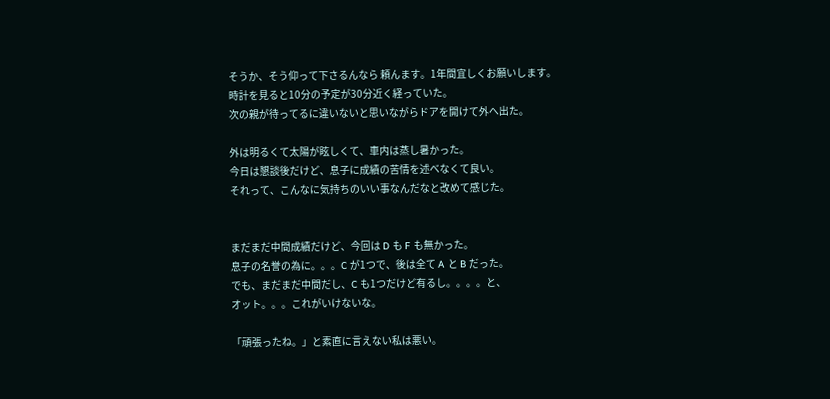そうか、そう仰って下さるんなら 頼んます。1年間宜しくお願いします。
時計を見ると10分の予定が30分近く経っていた。
次の親が待ってるに違いないと思いながらドアを開けて外へ出た。

外は明るくて太陽が眩しくて、車内は蒸し暑かった。
今日は懇談後だけど、息子に成績の苦情を述べなくて良い。
それって、こんなに気持ちのいい事なんだなと改めて感じた。


まだまだ中間成績だけど、今回は D も F も無かった。
息子の名誉の為に。。。C が1つで、後は全て A と B だった。
でも、まだまだ中間だし、C も1つだけど有るし。。。。と、
オット。。。これがいけないな。

「頑張ったね。」と素直に言えない私は悪い。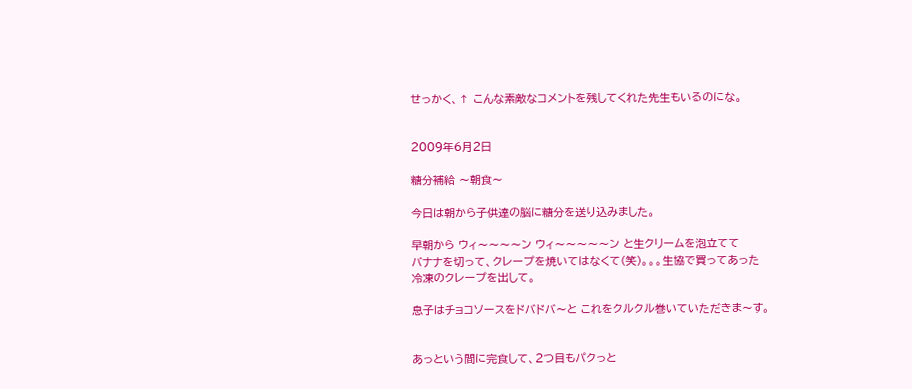せっかく、↑ こんな素敵なコメントを残してくれた先生もいるのにな。


2009年6月2日

糖分補給 〜朝食〜

今日は朝から子供達の脳に糖分を送り込みました。

早朝から ウィ〜〜〜〜ン ウィ〜〜〜〜〜ン と生クリームを泡立てて
バナナを切って、クレープを焼いてはなくて(笑)。。。生協で買ってあった
冷凍のクレープを出して。

息子はチョコソースをドバドバ〜と これをクルクル巻いていただきま〜す。


あっという間に完食して、2つ目もパクっと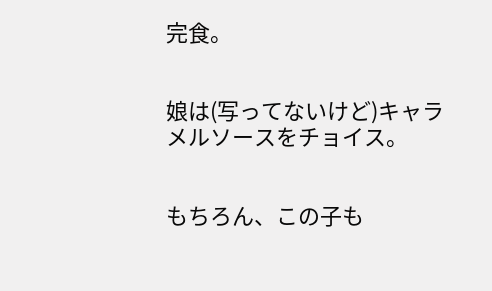完食。


娘は(写ってないけど)キャラメルソースをチョイス。


もちろん、この子も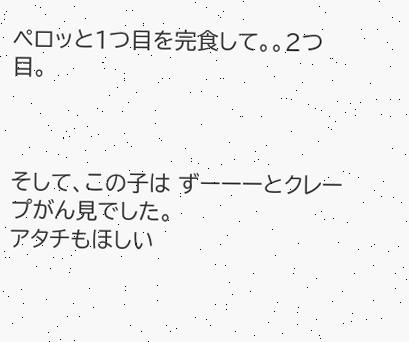ペロッと1つ目を完食して。。2つ目。



そして、この子は ずーーーとクレープがん見でした。
アタチもほしい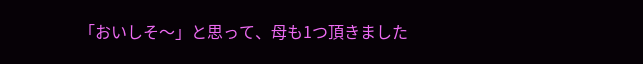「おいしそ〜」と思って、母も1つ頂きました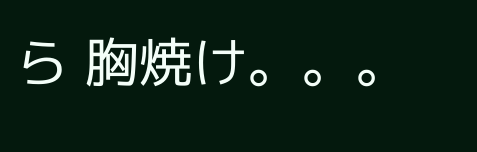ら 胸焼け。。。